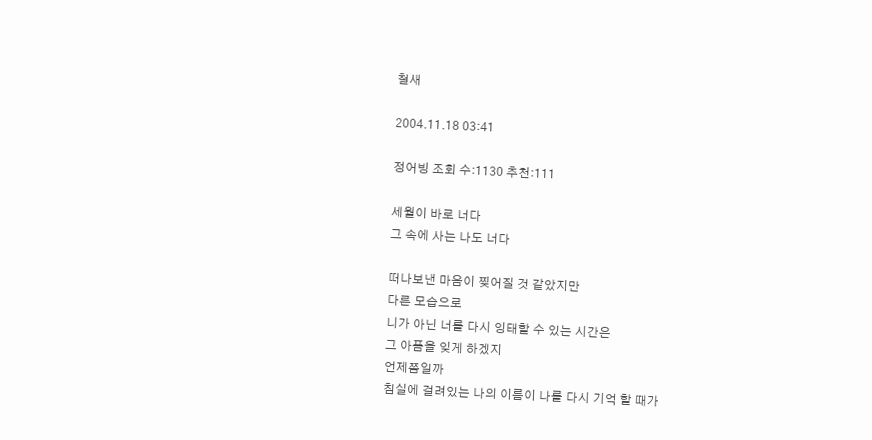철새

2004.11.18 03:41

정어빙 조회 수:1130 추천:111

세월이 바로 너다
그 속에 사는 나도 너다

떠나보낸 마음이 찢어질 것 같았지만
다른 모습으로
니가 아닌 너를 다시 잉태할 수 있는 시간은
그 아픔을 잊게 하겠지
언제쯤일까
침실에 걸려있는 나의 이름이 나를 다시 기억 할 때가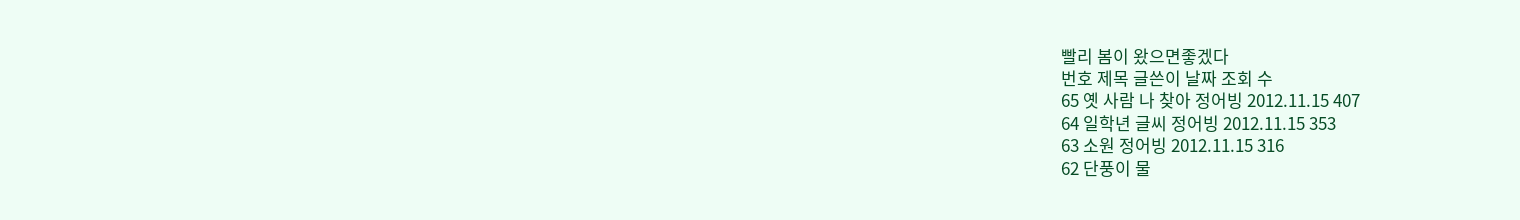빨리 봄이 왔으면좋겠다
번호 제목 글쓴이 날짜 조회 수
65 옛 사람 나 찾아 정어빙 2012.11.15 407
64 일학년 글씨 정어빙 2012.11.15 353
63 소원 정어빙 2012.11.15 316
62 단풍이 물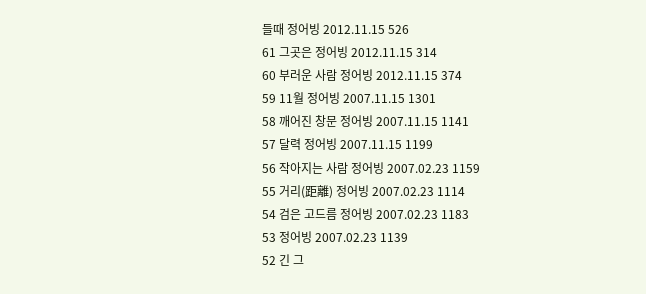들때 정어빙 2012.11.15 526
61 그곳은 정어빙 2012.11.15 314
60 부러운 사람 정어빙 2012.11.15 374
59 11월 정어빙 2007.11.15 1301
58 깨어진 창문 정어빙 2007.11.15 1141
57 달력 정어빙 2007.11.15 1199
56 작아지는 사람 정어빙 2007.02.23 1159
55 거리(距離) 정어빙 2007.02.23 1114
54 검은 고드름 정어빙 2007.02.23 1183
53 정어빙 2007.02.23 1139
52 긴 그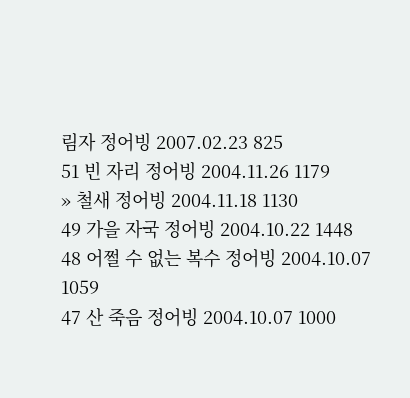림자 정어빙 2007.02.23 825
51 빈 자리 정어빙 2004.11.26 1179
» 철새 정어빙 2004.11.18 1130
49 가을 자국 정어빙 2004.10.22 1448
48 어쩔 수 없는 복수 정어빙 2004.10.07 1059
47 산 죽음 정어빙 2004.10.07 1000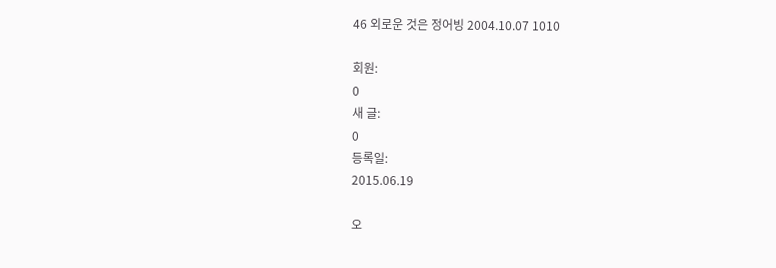46 외로운 것은 정어빙 2004.10.07 1010

회원:
0
새 글:
0
등록일:
2015.06.19

오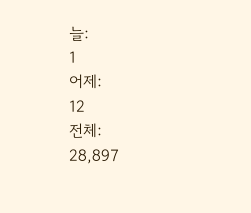늘:
1
어제:
12
전체:
28,897